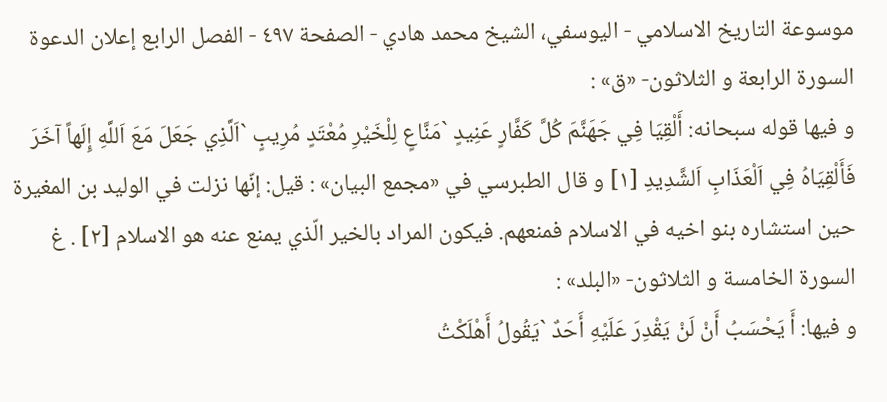موسوعة التاريخ الاسلامي - اليوسفي، الشيخ محمد هادي - الصفحة ٤٩٧ - الفصل الرابع إعلان الدعوة
السورة الرابعة و الثلاثون- «ق» :
و فيها قوله سبحانه: أَلْقِيَا فِي جَهَنَّمَ كُلَّ كَفَّارٍ عَنِيدٍ `مَنَّاعٍ لِلْخَيْرِ مُعْتَدٍ مُرِيبٍ `اَلَّذِي جَعَلَ مَعَ اَللَّهِ إِلَهاً آخَرَ فَأَلْقِيَاهُ فِي اَلْعَذَابِ اَلشَّدِيدِ [١] و قال الطبرسي في «مجمع البيان» : قيل: إنّها نزلت في الوليد بن المغيرة حين استشاره بنو اخيه في الاسلام فمنعهم. فيكون المراد بالخير الّذي يمنع عنه هو الاسلام [٢] . غ
السورة الخامسة و الثلاثون- «البلد» :
و فيها: أَ يَحْسَبُ أَنْ لَنْ يَقْدِرَ عَلَيْهِ أَحَدٌ `يَقُولُ أَهْلَكْتُ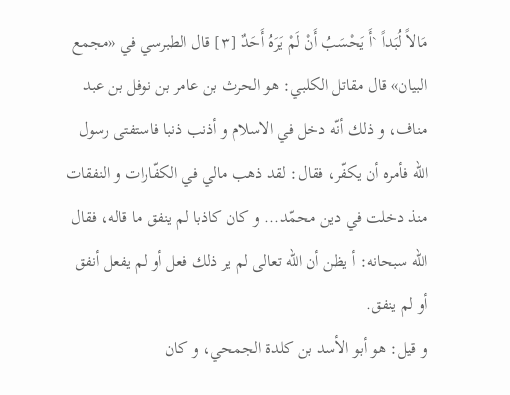مَالاً لُبَداً `أَ يَحْسَبُ أَنْ لَمْ يَرَهُ أَحَدٌ [٣] قال الطبرسي في «مجمع البيان» قال مقاتل الكلبي: هو الحرث بن عامر بن نوفل بن عبد مناف، و ذلك أنّه دخل في الاسلام و أذنب ذنبا فاستفتى رسول اللّه فأمره أن يكفّر، فقال: لقد ذهب مالي في الكفّارات و النفقات منذ دخلت في دين محمّد... و كان كاذبا لم ينفق ما قاله، فقال اللّه سبحانه: أ يظن أن اللّه تعالى لم ير ذلك فعل أو لم يفعل أنفق أو لم ينفق.
و قيل: هو أبو الأسد بن كلدة الجمحي، و كان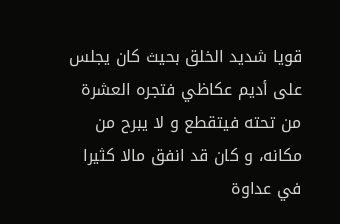قويا شديد الخلق بحيث كان يجلس على أديم عكاظي فتجره العشرة من تحته فيتقطع و لا يبرح من مكانه، و كان قد انفق مالا كثيرا في عداوة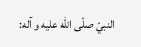النبيّ صلّى اللّه عليه و آله: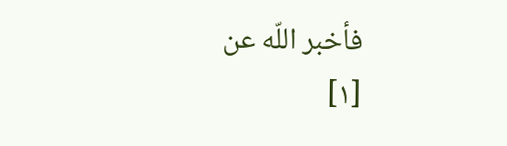فأخبر اللّه عن
[١]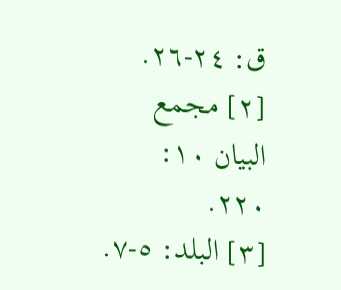ق: ٢٤-٢٦.
[٢] مجمع البيان ١٠: ٢٢٠.
[٣] البلد: ٥-٧.